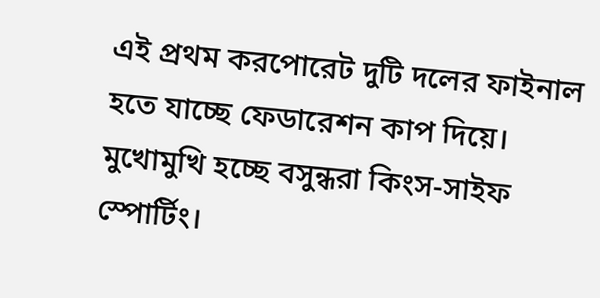এই প্রথম করপোরেট দুটি দলের ফাইনাল হতে যাচ্ছে ফেডারেশন কাপ দিয়ে। মুখোমুখি হচ্ছে বসুন্ধরা কিংস-সাইফ স্পোর্টিং।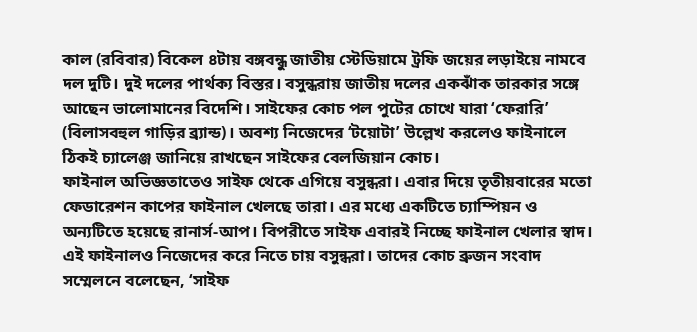কাল (রবিবার) বিকেল ৪টায় বঙ্গবন্ধু জাতীয় স্টেডিয়ামে ট্রফি জয়ের লড়াইয়ে নামবে দল দুটি। দুই দলের পার্থক্য বিস্তর। বসুন্ধরায় জাতীয় দলের একঝাঁক তারকার সঙ্গে আছেন ভালোমানের বিদেশি। সাইফের কোচ পল পুটের চোখে যারা ‘ফেরারি’ (বিলাসবহুল গাড়ির ব্র্যান্ড)। অবশ্য নিজেদের ‘টয়োটা’ উল্লেখ করলেও ফাইনালে ঠিকই চ্যালেঞ্জ জানিয়ে রাখছেন সাইফের বেলজিয়ান কোচ।
ফাইনাল অভিজ্ঞতাতেও সাইফ থেকে এগিয়ে বসুন্ধরা। এবার দিয়ে তৃতীয়বারের মতো ফেডারেশন কাপের ফাইনাল খেলছে তারা। এর মধ্যে একটিতে চ্যাম্পিয়ন ও অন্যটিতে হয়েছে রানার্স-আপ। বিপরীতে সাইফ এবারই নিচ্ছে ফাইনাল খেলার স্বাদ।
এই ফাইনালও নিজেদের করে নিতে চায় বসুন্ধরা। তাদের কোচ ব্রুজন সংবাদ সম্মেলনে বলেছেন, ‘সাইফ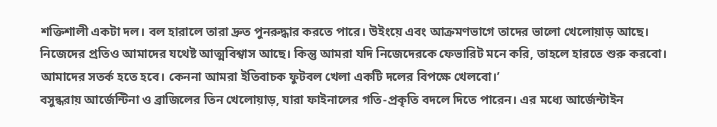শক্তিশালী একটা দল। বল হারালে তারা দ্রুত পুনরুদ্ধার করতে পারে। উইংয়ে এবং আক্রমণভাগে তাদের ভালো খেলোয়াড় আছে। নিজেদের প্রতিও আমাদের যথেষ্ট আত্মবিশ্বাস আছে। কিন্তু আমরা যদি নিজেদেরকে ফেভারিট মনে করি, তাহলে হারতে শুরু করবো। আমাদের সতর্ক হতে হবে। কেননা আমরা ইতিবাচক ফুটবল খেলা একটি দলের বিপক্ষে খেলবো।’
বসুন্ধরায় আর্জেন্টিনা ও ব্রাজিলের তিন খেলোয়াড়, যারা ফাইনালের গতি-প্রকৃতি বদলে দিতে পারেন। এর মধ্যে আর্জেন্টাইন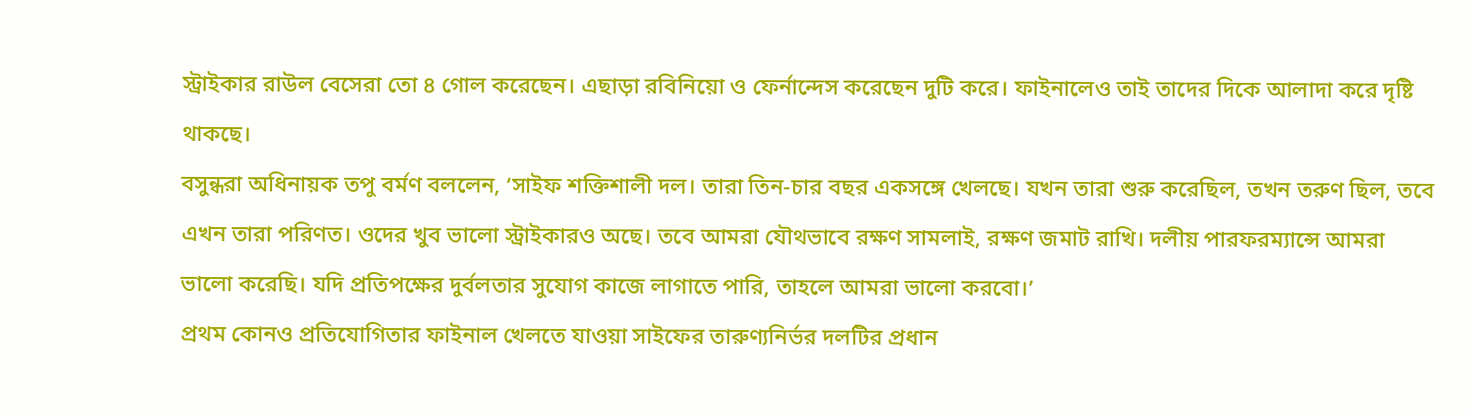স্ট্রাইকার রাউল বেসেরা তো ৪ গোল করেছেন। এছাড়া রবিনিয়ো ও ফের্নান্দেস করেছেন দুটি করে। ফাইনালেও তাই তাদের দিকে আলাদা করে দৃষ্টি থাকছে।
বসুন্ধরা অধিনায়ক তপু বর্মণ বললেন, ‘সাইফ শক্তিশালী দল। তারা তিন-চার বছর একসঙ্গে খেলছে। যখন তারা শুরু করেছিল, তখন তরুণ ছিল, তবে এখন তারা পরিণত। ওদের খুব ভালো স্ট্রাইকারও অছে। তবে আমরা যৌথভাবে রক্ষণ সামলাই, রক্ষণ জমাট রাখি। দলীয় পারফরম্যান্সে আমরা ভালো করেছি। যদি প্রতিপক্ষের দুর্বলতার সুযোগ কাজে লাগাতে পারি, তাহলে আমরা ভালো করবো।’
প্রথম কোনও প্রতিযোগিতার ফাইনাল খেলতে যাওয়া সাইফের তারুণ্যনির্ভর দলটির প্রধান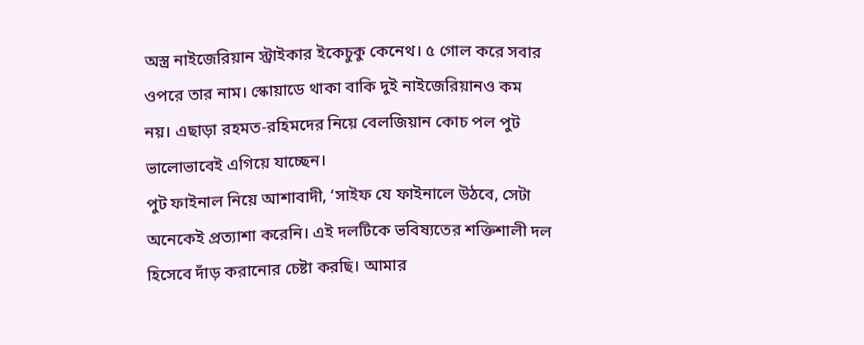অস্ত্র নাইজেরিয়ান স্ট্রাইকার ইকেচুকু কেনেথ। ৫ গোল করে সবার ওপরে তার নাম। স্কোয়াডে থাকা বাকি দুই নাইজেরিয়ানও কম নয়। এছাড়া রহমত-রহিমদের নিয়ে বেলজিয়ান কোচ পল পুট ভালোভাবেই এগিয়ে যাচ্ছেন।
পুট ফাইনাল নিয়ে আশাবাদী, ‘সাইফ যে ফাইনালে উঠবে, সেটা অনেকেই প্রত্যাশা করেনি। এই দলটিকে ভবিষ্যতের শক্তিশালী দল হিসেবে দাঁড় করানোর চেষ্টা করছি। আমার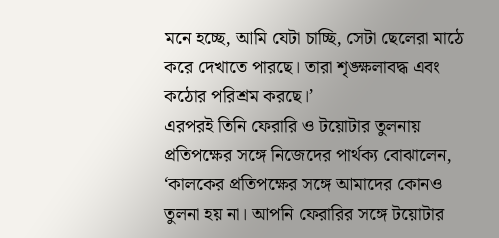মনে হচ্ছে, আমি যেটা চাচ্ছি, সেটা ছেলেরা মাঠে করে দেখাতে পারছে। তারা শৃঙ্ক্ষলাবদ্ধ এবং কঠোর পরিশ্রম করছে।’
এরপরই তিনি ফেরারি ও টয়োটার তুলনায় প্রতিপক্ষের সঙ্গে নিজেদের পার্থক্য বোঝালেন, ‘কালকের প্রতিপক্ষের সঙ্গে আমাদের কোনও তুলনা হয় না। আপনি ফেরারির সঙ্গে টয়োটার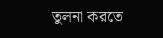তুলনা করতে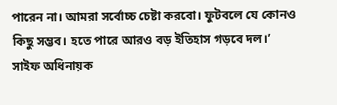পারেন না। আমরা সর্বোচ্চ চেষ্টা করবো। ফুটবলে যে কোনও কিছু সম্ভব। হতে পারে আরও বড় ইতিহাস গড়বে দল।’
সাইফ অধিনায়ক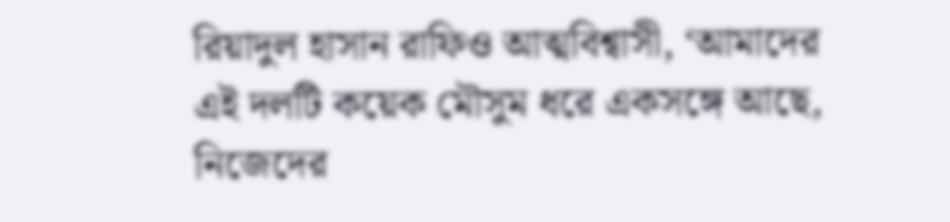রিয়াদুল হাসান রাফিও আত্মবিশ্বাসী, ‘আমাদের এই দলটি কয়েক মৌসুম ধরে একসঙ্গে আছে, নিজেদের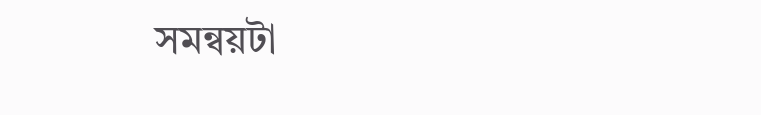সমন্বয়টা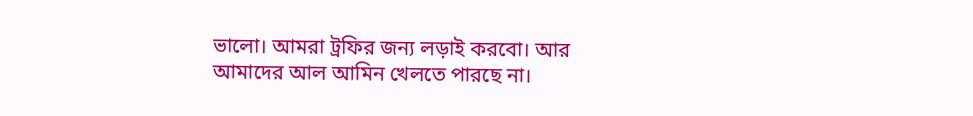ভালো। আমরা ট্রফির জন্য লড়াই করবো। আর আমাদের আল আমিন খেলতে পারছে না।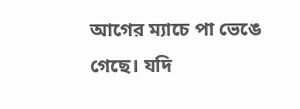আগের ম্যাচে পা ভেঙে গেছে। যদি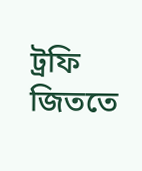ট্রফি জিততে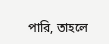পারি, তাহলে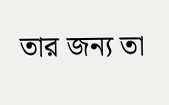তার জন্য তা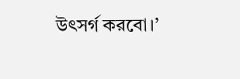উৎসর্গ করবো।’